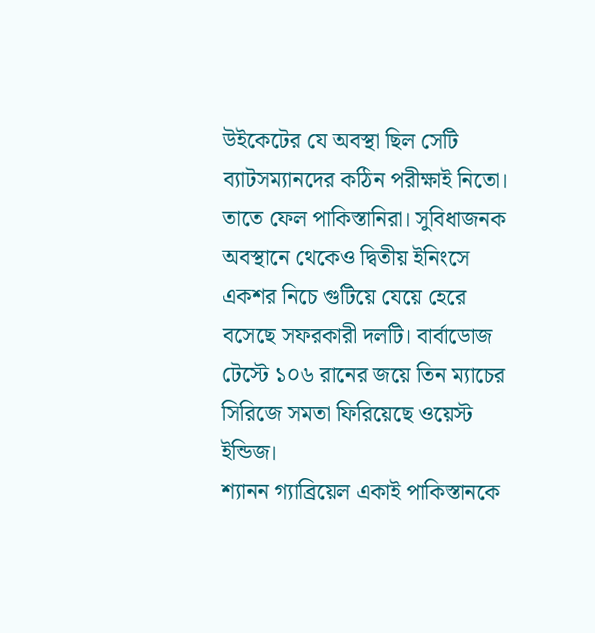উইকেটের যে অবস্থা ছিল সেটি ব্যাটসম্যানদের কঠিন পরীক্ষাই নিতো। তাতে ফেল পাকিস্তানিরা। সুবিধাজনক অবস্থানে থেকেও দ্বিতীয় ইনিংসে একশর নিচে গুটিয়ে যেয়ে হেরে বসেছে সফরকারী দলটি। বার্বাডোজ টেস্টে ১০৬ রানের জয়ে তিন ম্যাচের সিরিজে সমতা ফিরিয়েছে ওয়েস্ট ইন্ডিজ।
শ্যানন গ্যাব্রিয়েল একাই পাকিস্তানকে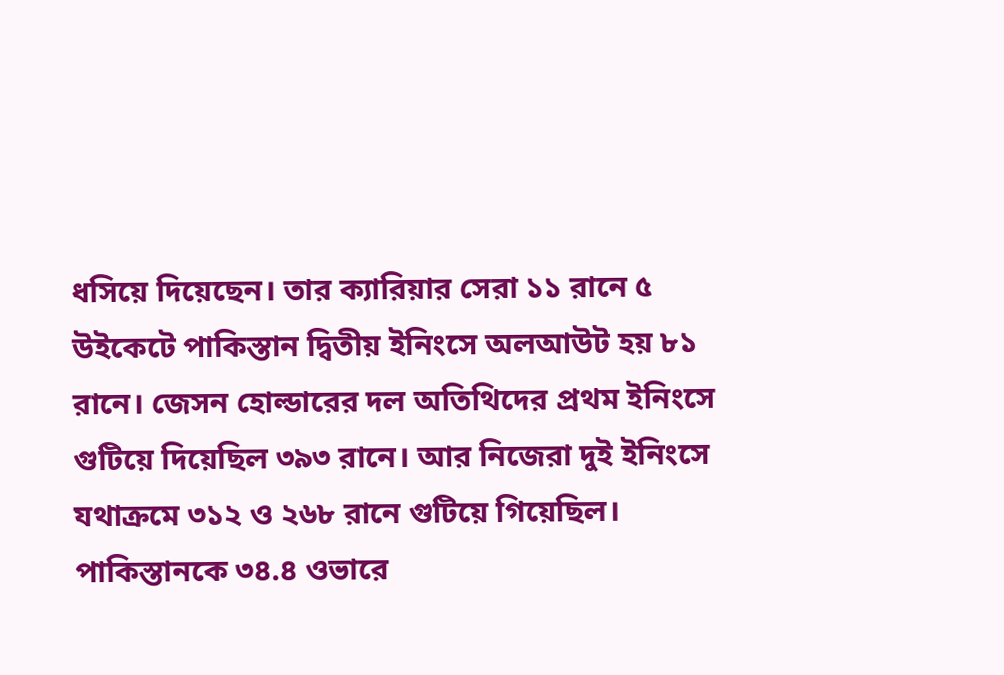ধসিয়ে দিয়েছেন। তার ক্যারিয়ার সেরা ১১ রানে ৫ উইকেটে পাকিস্তান দ্বিতীয় ইনিংসে অলআউট হয় ৮১ রানে। জেসন হোল্ডারের দল অতিথিদের প্রথম ইনিংসে গুটিয়ে দিয়েছিল ৩৯৩ রানে। আর নিজেরা দুই ইনিংসে যথাক্রমে ৩১২ ও ২৬৮ রানে গুটিয়ে গিয়েছিল।
পাকিস্তানকে ৩৪.৪ ওভারে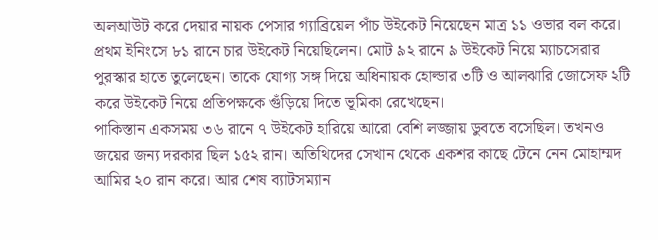অলআউট করে দেয়ার নায়ক পেসার গ্যাব্রিয়েল পাঁচ উইকেট নিয়েছেন মাত্র ১১ ওভার বল করে। প্রথম ইনিংসে ৮১ রানে চার উইকেট নিয়েছিলেন। মোট ৯২ রানে ৯ উইকেট নিয়ে ম্যাচসেরার পুরস্কার হাতে তুলেছেন। তাকে যোগ্য সঙ্গ দিয়ে অধিনায়ক হোল্ডার ৩টি ও আলঝারি জোসেফ ২টি করে উইকেট নিয়ে প্রতিপক্ষকে গুঁড়িয়ে দিতে ভূমিকা রেখেছেন।
পাকিস্তান একসময় ৩৬ রানে ৭ উইকেট হারিয়ে আরো বেশি লজ্জায় ডুবতে বসেছিল। তখনও জয়ের জন্য দরকার ছিল ১৫২ রান। অতিথিদের সেখান থেকে একশর কাছে টেনে নেন মোহাম্মদ আমির ২০ রান করে। আর শেষ ব্যাটসম্যান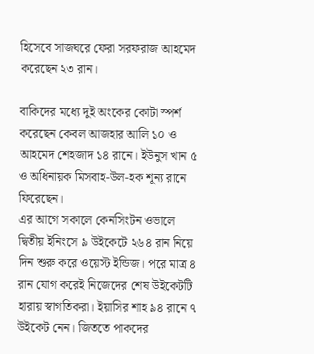হিসেবে সাজঘরে ফেরা সরফরাজ আহমেদ করেছেন ২৩ রান।

বাকিদের মধ্যে দুই অংকের কোটা স্পর্শ করেছেন কেবল আজহার আলি ১০ ও আহমেদ শেহজাদ ১৪ রানে। ইউনুস খান ৫ ও অধিনায়ক মিসবাহ-উল-হক শূন্য রানে ফিরেছেন।
এর আগে সকালে কেনসিংটন ওভালে দ্বিতীয় ইনিংসে ৯ উইকেটে ২৬৪ রান নিয়ে দিন শুরু করে ওয়েস্ট ইন্ডিজ। পরে মাত্র ৪ রান যোগ করেই নিজেদের শেষ উইকেটটি হারায় স্বাগতিকরা। ইয়াসির শাহ ৯৪ রানে ৭ উইকেট নেন। জিততে পাকদের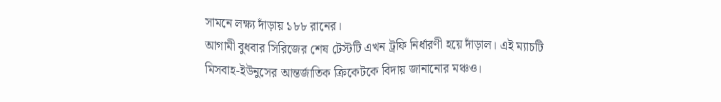সামনে লক্ষ্য দাঁড়ায় ১৮৮ রানের।
আগামী বুধবার সিরিজের শেষ টেস্টটি এখন ট্রফি নির্ধারণী হয়ে দাঁড়াল। এই ম্যাচটি মিসবাহ-ইউনুসের আন্তর্জাতিক ক্রিকেটকে বিদায় জানানোর মঞ্চও।